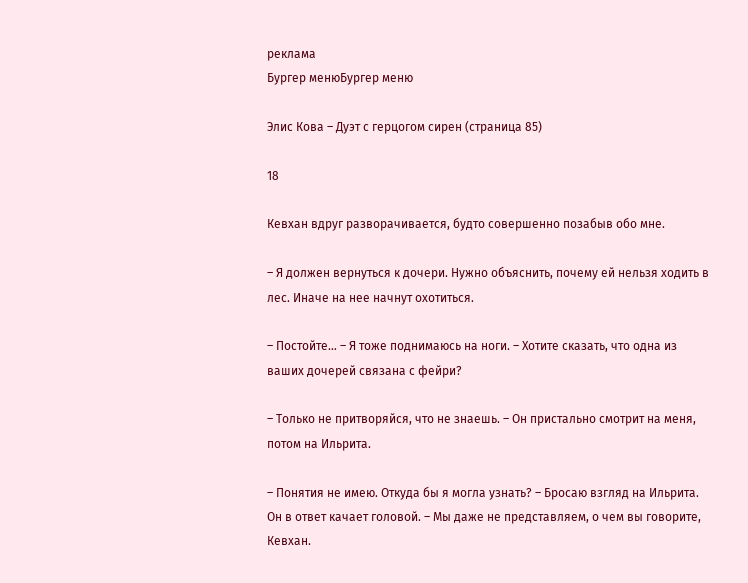реклама
Бургер менюБургер меню

Элис Кова – Дуэт с герцогом сирен (страница 85)

18

Кевхан вдруг разворачивается, будто совершенно позабыв обо мне.

– Я должен вернуться к дочери. Нужно объяснить, почему ей нельзя ходить в лес. Иначе на нее начнут охотиться.

– Постойте… – Я тоже поднимаюсь на ноги. – Хотите сказать, что одна из ваших дочерей связана с фейри?

– Только не притворяйся, что не знаешь. – Он пристально смотрит на меня, потом на Ильрита.

– Понятия не имею. Откуда бы я могла узнать? – Бросаю взгляд на Ильрита. Он в ответ качает головой. – Мы даже не представляем, о чем вы говорите, Кевхан.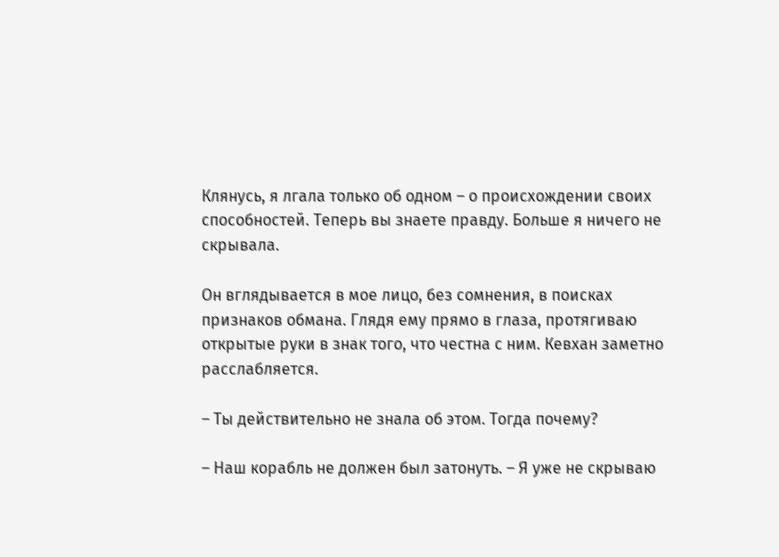Клянусь, я лгала только об одном – о происхождении своих способностей. Теперь вы знаете правду. Больше я ничего не скрывала.

Он вглядывается в мое лицо, без сомнения, в поисках признаков обмана. Глядя ему прямо в глаза, протягиваю открытые руки в знак того, что честна с ним. Кевхан заметно расслабляется.

– Ты действительно не знала об этом. Тогда почему?

– Наш корабль не должен был затонуть. – Я уже не скрываю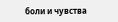боли и чувства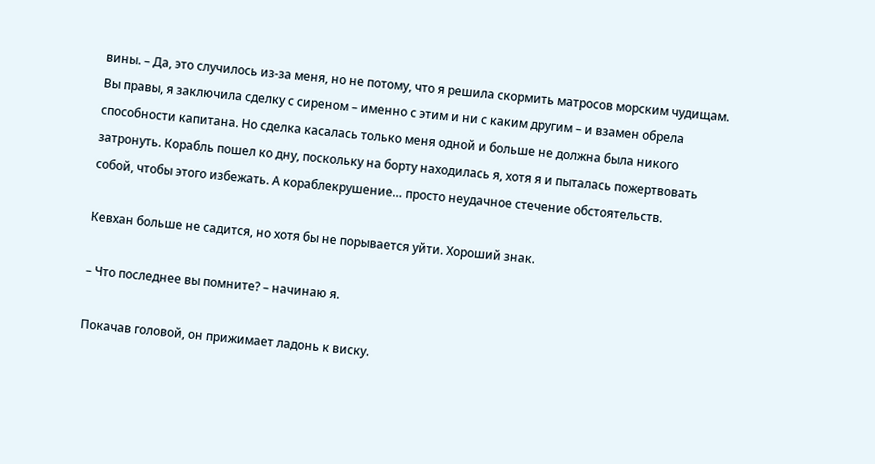вины. – Да, это случилось из-за меня, но не потому, что я решила скормить матросов морским чудищам. Вы правы, я заключила сделку с сиреном – именно с этим и ни с каким другим – и взамен обрела способности капитана. Но сделка касалась только меня одной и больше не должна была никого затронуть. Корабль пошел ко дну, поскольку на борту находилась я, хотя я и пыталась пожертвовать собой, чтобы этого избежать. А кораблекрушение… просто неудачное стечение обстоятельств.

Кевхан больше не садится, но хотя бы не порывается уйти. Хороший знак.

– Что последнее вы помните? – начинаю я.

Покачав головой, он прижимает ладонь к виску.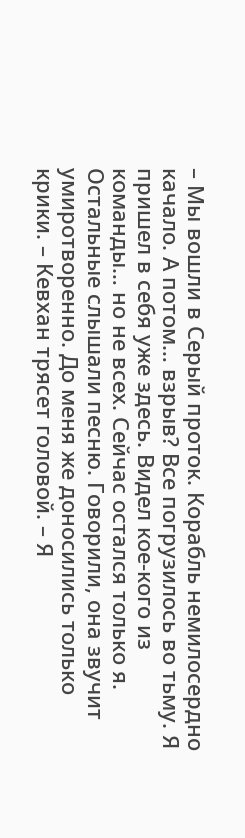– Мы вошли в Серый проток. Корабль немилосердно качало. А потом… взрыв? Все погрузилось во тьму. Я пришел в себя уже здесь. Видел кое-кого из команды… но не всех. Сейчас остался только я. Остальные слышали песню. Говорили, она звучит умиротворенно. До меня же доносились только крики. – Кевхан трясет головой. – Я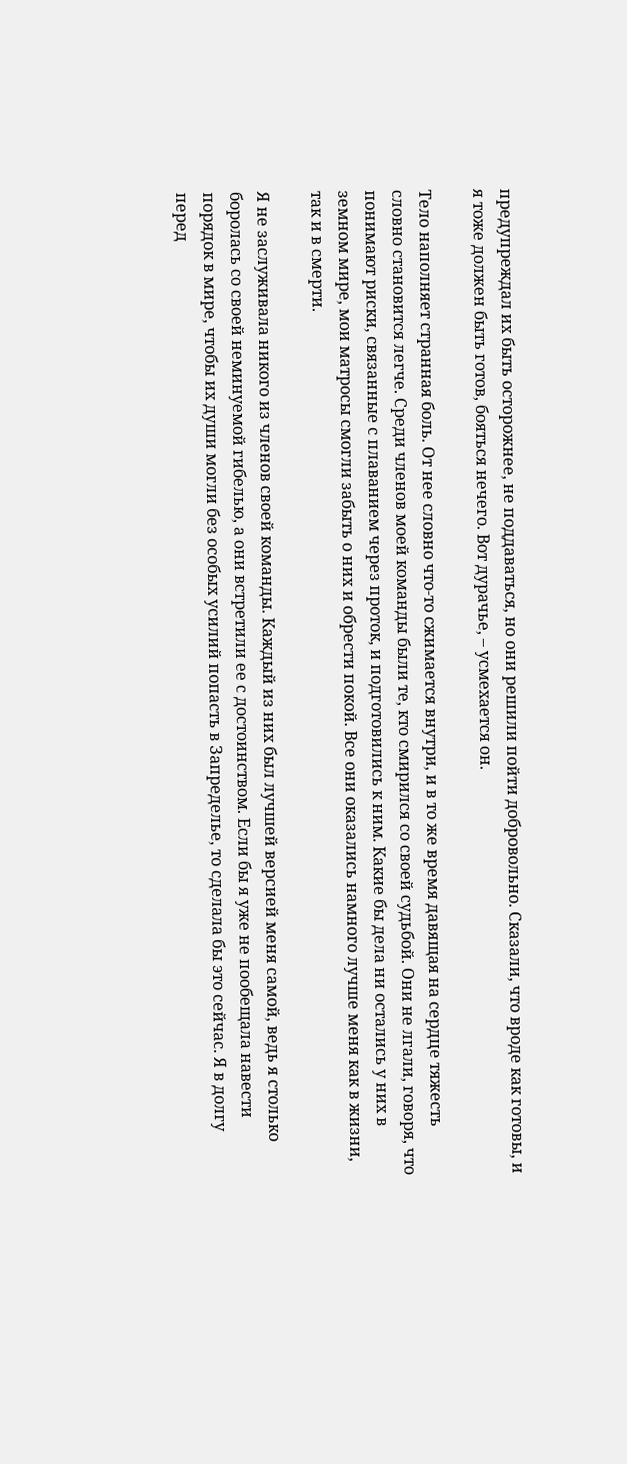предупреждал их быть осторожнее, не поддаваться, но они решили пойти добровольно. Сказали, что вроде как готовы, и я тоже должен быть готов, бояться нечего. Вот дурачье, – усмехается он.

Тело наполняет странная боль. От нее словно что-то сжимается внутри, и в то же время давящая на сердце тяжесть словно становится легче. Среди членов моей команды были те, кто смирился со своей судьбой. Они не лгали, говоря, что понимают риски, связанные с плаванием через проток, и подготовились к ним. Какие бы дела ни остались у них в земном мире, мои матросы смогли забыть о них и обрести покой. Все они оказались намного лучше меня как в жизни, так и в смерти.

Я не заслуживала никого из членов своей команды. Каждый из них был лучшей версией меня самой, ведь я столько боролась со своей неминуемой гибелью, а они встретили ее с достоинством. Если бы я уже не пообещала навести порядок в мире, чтобы их души могли без особых усилий попасть в Запределье, то сделала бы это сейчас. Я в долгу перед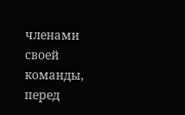членами своей команды, перед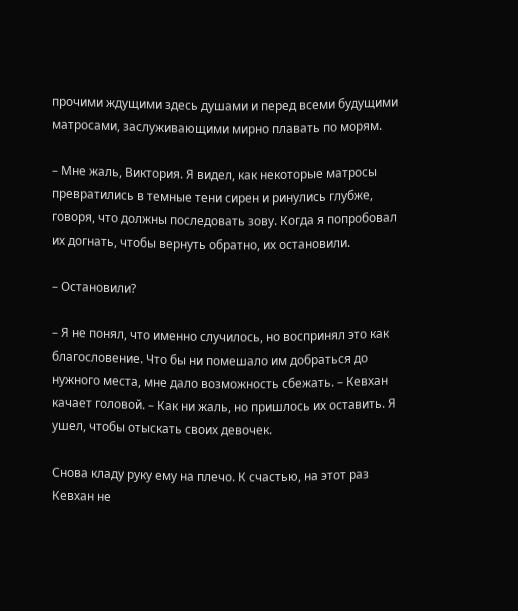прочими ждущими здесь душами и перед всеми будущими матросами, заслуживающими мирно плавать по морям.

– Мне жаль, Виктория. Я видел, как некоторые матросы превратились в темные тени сирен и ринулись глубже, говоря, что должны последовать зову. Когда я попробовал их догнать, чтобы вернуть обратно, их остановили.

– Остановили?

– Я не понял, что именно случилось, но воспринял это как благословение. Что бы ни помешало им добраться до нужного места, мне дало возможность сбежать. – Кевхан качает головой. – Как ни жаль, но пришлось их оставить. Я ушел, чтобы отыскать своих девочек.

Снова кладу руку ему на плечо. К счастью, на этот раз Кевхан не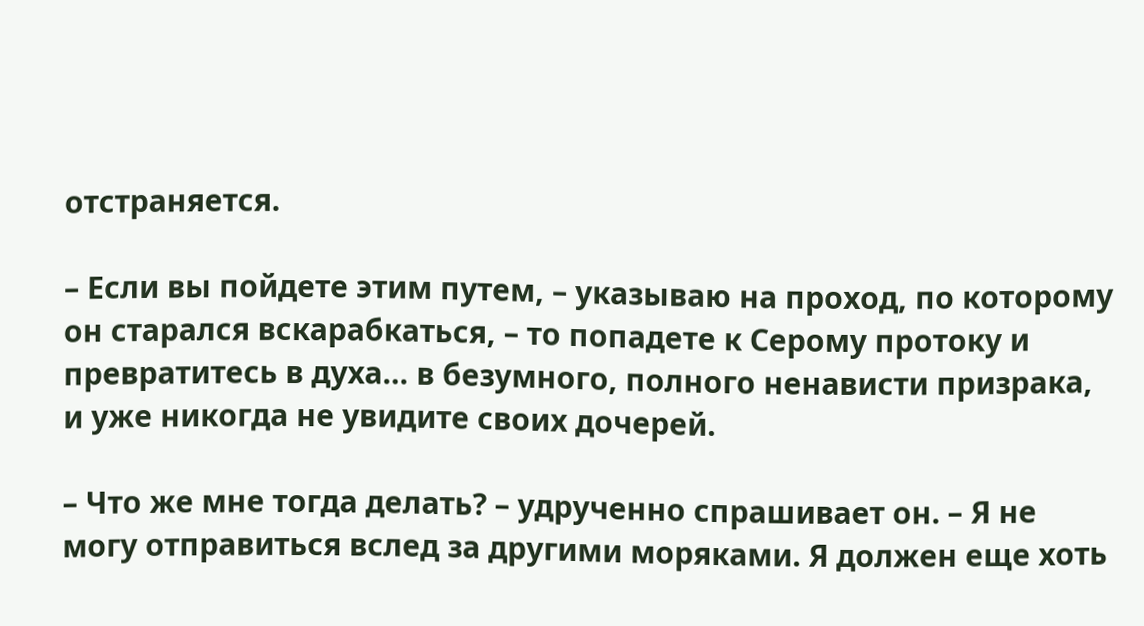отстраняется.

– Если вы пойдете этим путем, – указываю на проход, по которому он старался вскарабкаться, – то попадете к Серому протоку и превратитесь в духа… в безумного, полного ненависти призрака, и уже никогда не увидите своих дочерей.

– Что же мне тогда делать? – удрученно спрашивает он. – Я не могу отправиться вслед за другими моряками. Я должен еще хоть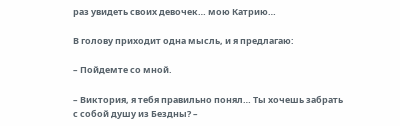раз увидеть своих девочек… мою Катрию…

В голову приходит одна мысль, и я предлагаю:

– Пойдемте со мной.

– Виктория, я тебя правильно понял… Ты хочешь забрать с собой душу из Бездны? –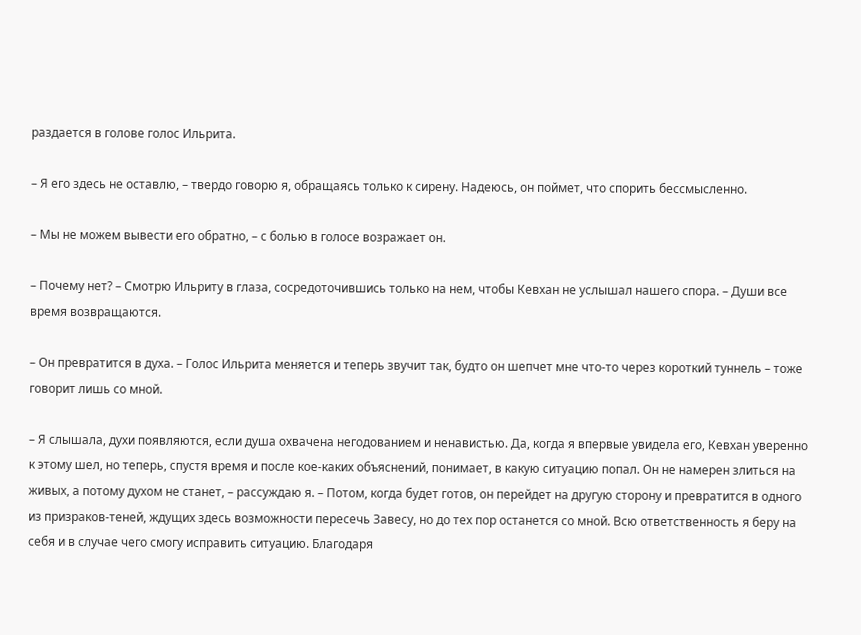раздается в голове голос Ильрита.

– Я его здесь не оставлю, – твердо говорю я, обращаясь только к сирену. Надеюсь, он поймет, что спорить бессмысленно.

– Мы не можем вывести его обратно, – с болью в голосе возражает он.

– Почему нет? – Смотрю Ильриту в глаза, сосредоточившись только на нем, чтобы Кевхан не услышал нашего спора. – Души все время возвращаются.

– Он превратится в духа. – Голос Ильрита меняется и теперь звучит так, будто он шепчет мне что-то через короткий туннель – тоже говорит лишь со мной.

– Я слышала, духи появляются, если душа охвачена негодованием и ненавистью. Да, когда я впервые увидела его, Кевхан уверенно к этому шел, но теперь, спустя время и после кое-каких объяснений, понимает, в какую ситуацию попал. Он не намерен злиться на живых, а потому духом не станет, – рассуждаю я. – Потом, когда будет готов, он перейдет на другую сторону и превратится в одного из призраков-теней, ждущих здесь возможности пересечь Завесу, но до тех пор останется со мной. Всю ответственность я беру на себя и в случае чего смогу исправить ситуацию. Благодаря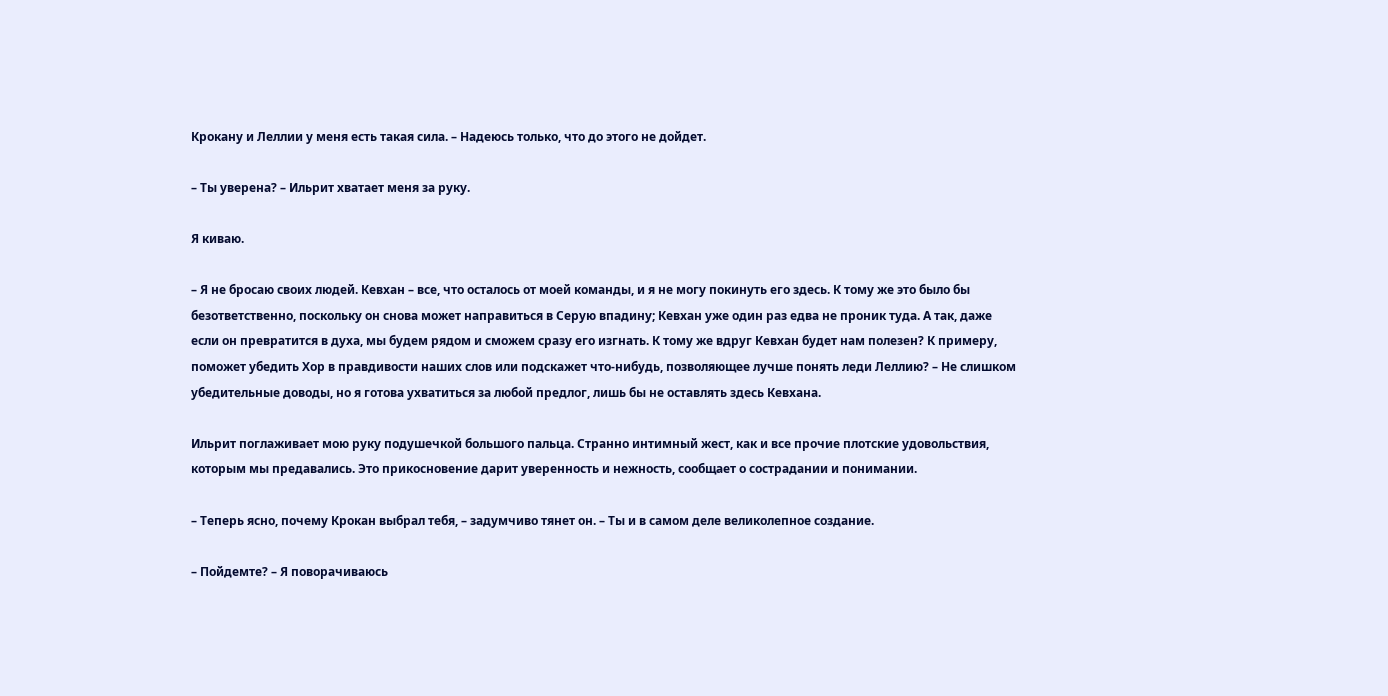Крокану и Леллии у меня есть такая сила. – Надеюсь только, что до этого не дойдет.

– Ты уверена? – Ильрит хватает меня за руку.

Я киваю.

– Я не бросаю своих людей. Кевхан – все, что осталось от моей команды, и я не могу покинуть его здесь. К тому же это было бы безответственно, поскольку он снова может направиться в Серую впадину; Кевхан уже один раз едва не проник туда. А так, даже если он превратится в духа, мы будем рядом и сможем сразу его изгнать. К тому же вдруг Кевхан будет нам полезен? К примеру, поможет убедить Хор в правдивости наших слов или подскажет что-нибудь, позволяющее лучше понять леди Леллию? – Не слишком убедительные доводы, но я готова ухватиться за любой предлог, лишь бы не оставлять здесь Кевхана.

Ильрит поглаживает мою руку подушечкой большого пальца. Странно интимный жест, как и все прочие плотские удовольствия, которым мы предавались. Это прикосновение дарит уверенность и нежность, сообщает о сострадании и понимании.

– Теперь ясно, почему Крокан выбрал тебя, – задумчиво тянет он. – Ты и в самом деле великолепное создание.

– Пойдемте? – Я поворачиваюсь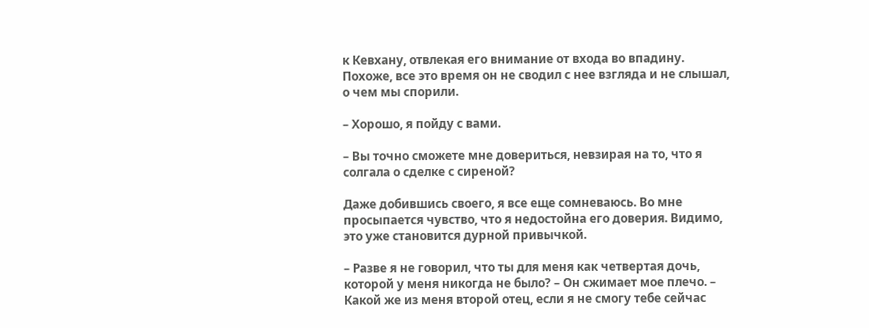к Кевхану, отвлекая его внимание от входа во впадину. Похоже, все это время он не сводил с нее взгляда и не слышал, о чем мы спорили.

– Хорошо, я пойду с вами.

– Вы точно сможете мне довериться, невзирая на то, что я солгала о сделке с сиреной?

Даже добившись своего, я все еще сомневаюсь. Во мне просыпается чувство, что я недостойна его доверия. Видимо, это уже становится дурной привычкой.

– Разве я не говорил, что ты для меня как четвертая дочь, которой у меня никогда не было? – Он сжимает мое плечо. – Какой же из меня второй отец, если я не смогу тебе сейчас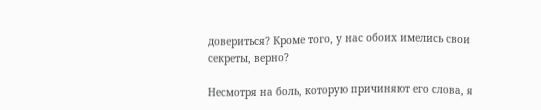довериться? Кроме того, у нас обоих имелись свои секреты, верно?

Несмотря на боль, которую причиняют его слова, я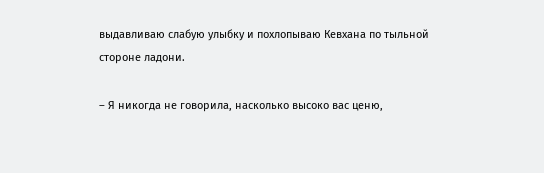выдавливаю слабую улыбку и похлопываю Кевхана по тыльной стороне ладони.

– Я никогда не говорила, насколько высоко вас ценю,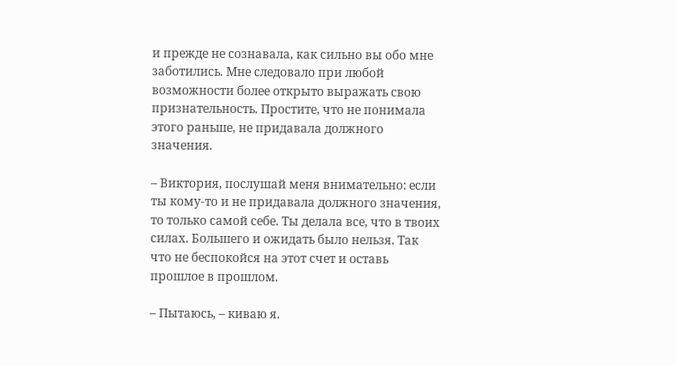и прежде не сознавала, как сильно вы обо мне заботились. Мне следовало при любой возможности более открыто выражать свою признательность. Простите, что не понимала этого раньше, не придавала должного значения.

– Виктория, послушай меня внимательно: если ты кому-то и не придавала должного значения, то только самой себе. Ты делала все, что в твоих силах. Большего и ожидать было нельзя. Так что не беспокойся на этот счет и оставь прошлое в прошлом.

– Пытаюсь, – киваю я.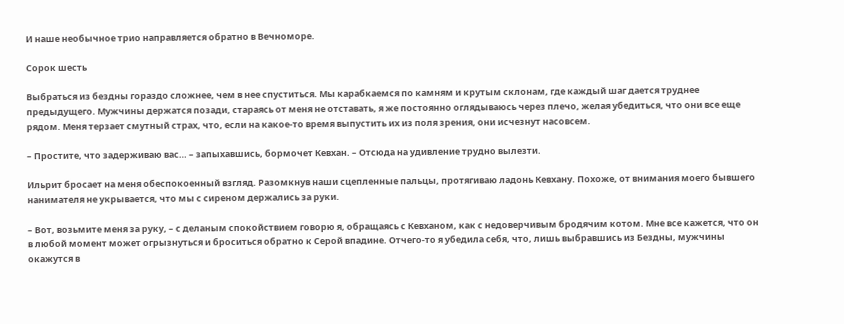И наше необычное трио направляется обратно в Вечноморе.

Сорок шесть

Выбраться из бездны гораздо сложнее, чем в нее спуститься. Мы карабкаемся по камням и крутым склонам, где каждый шаг дается труднее предыдущего. Мужчины держатся позади, стараясь от меня не отставать, я же постоянно оглядываюсь через плечо, желая убедиться, что они все еще рядом. Меня терзает смутный страх, что, если на какое-то время выпустить их из поля зрения, они исчезнут насовсем.

– Простите, что задерживаю вас… – запыхавшись, бормочет Кевхан. – Отсюда на удивление трудно вылезти.

Ильрит бросает на меня обеспокоенный взгляд. Разомкнув наши сцепленные пальцы, протягиваю ладонь Кевхану. Похоже, от внимания моего бывшего нанимателя не укрывается, что мы с сиреном держались за руки.

– Вот, возьмите меня за руку, – с деланым спокойствием говорю я, обращаясь с Кевханом, как с недоверчивым бродячим котом. Мне все кажется, что он в любой момент может огрызнуться и броситься обратно к Серой впадине. Отчего-то я убедила себя, что, лишь выбравшись из Бездны, мужчины окажутся в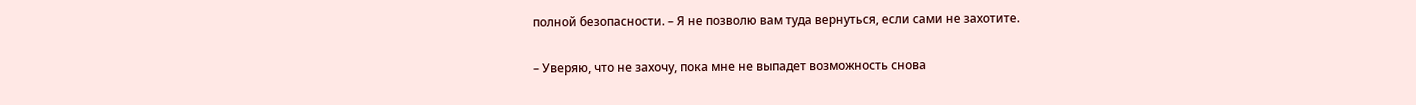полной безопасности. – Я не позволю вам туда вернуться, если сами не захотите.

– Уверяю, что не захочу, пока мне не выпадет возможность снова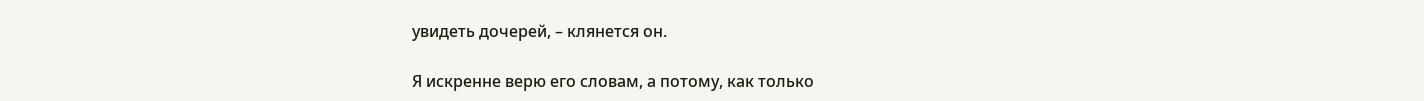увидеть дочерей, – клянется он.

Я искренне верю его словам, а потому, как только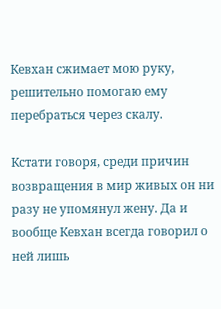Кевхан сжимает мою руку, решительно помогаю ему перебраться через скалу.

Кстати говоря, среди причин возвращения в мир живых он ни разу не упомянул жену. Да и вообще Кевхан всегда говорил о ней лишь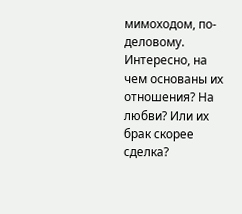мимоходом, по-деловому. Интересно, на чем основаны их отношения? На любви? Или их брак скорее сделка?